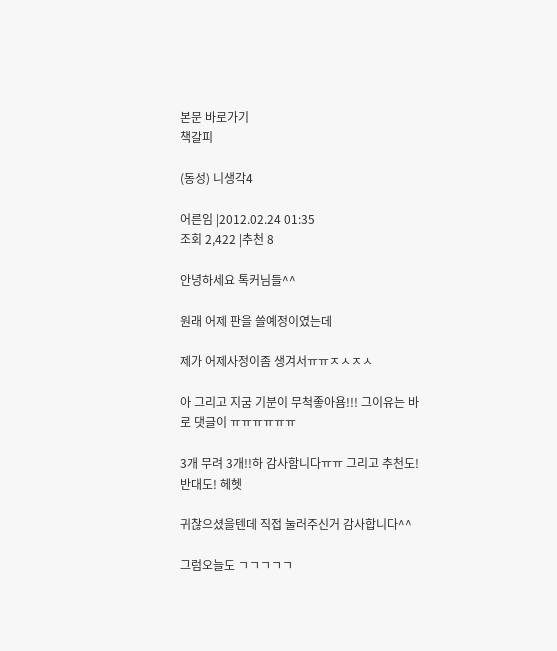본문 바로가기
책갈피

(동성) 니생각4

어른임 |2012.02.24 01:35
조회 2,422 |추천 8

안녕하세요 톡커님들^^

원래 어제 판을 쓸예정이였는데

제가 어제사정이좀 생겨서ㅠㅠㅈㅅㅈㅅ

아 그리고 지굼 기분이 무척좋아욤!!! 그이유는 바로 댓글이 ㅠㅠㅠㅠㅠㅠ

3개 무려 3개!!하 감사함니다ㅠㅠ 그리고 추천도! 반대도! 헤헷

귀찮으셨을텐데 직접 눌러주신거 감사합니다^^

그럼오늘도 ㄱㄱㄱㄱㄱ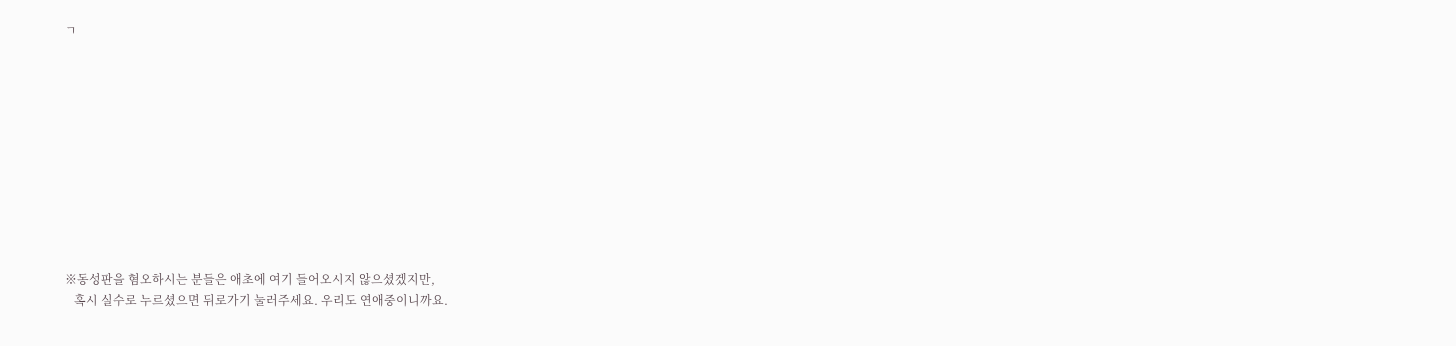ㄱ











※동성판을 혐오하시는 분들은 애초에 여기 들어오시지 않으셨겠지만,
   혹시 실수로 누르셨으면 뒤로가기 눌러주세요. 우리도 연애중이니까요.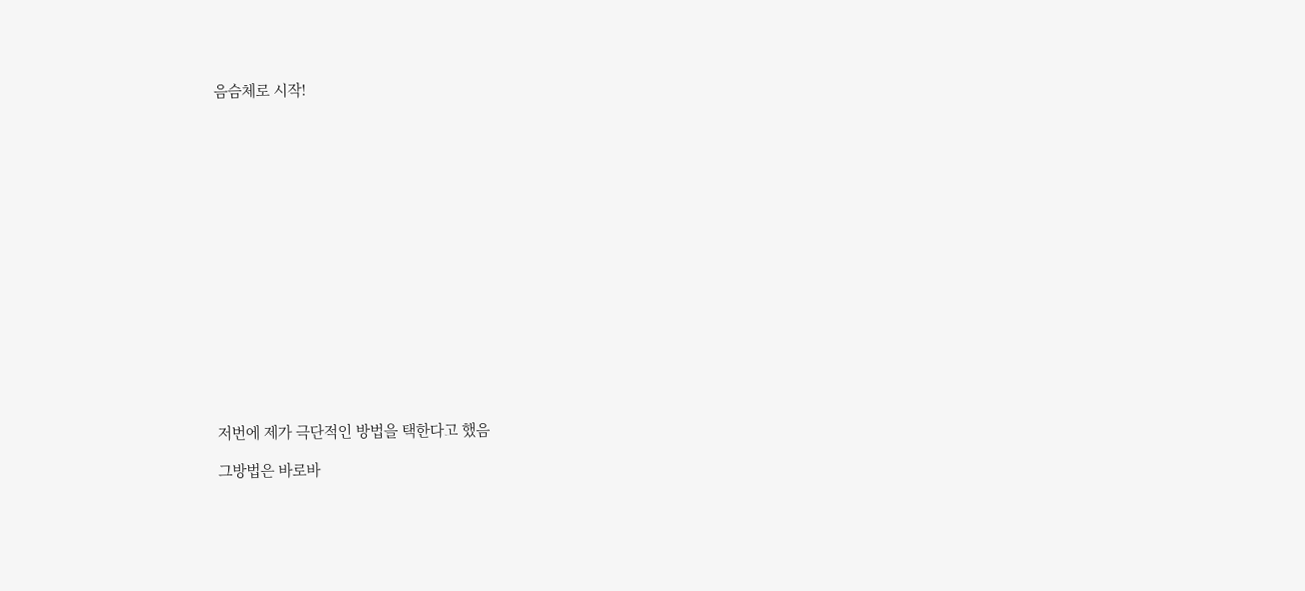음슴체로 시작!

















저번에 제가 극단적인 방법을 택한다고 했음

그방법은 바로바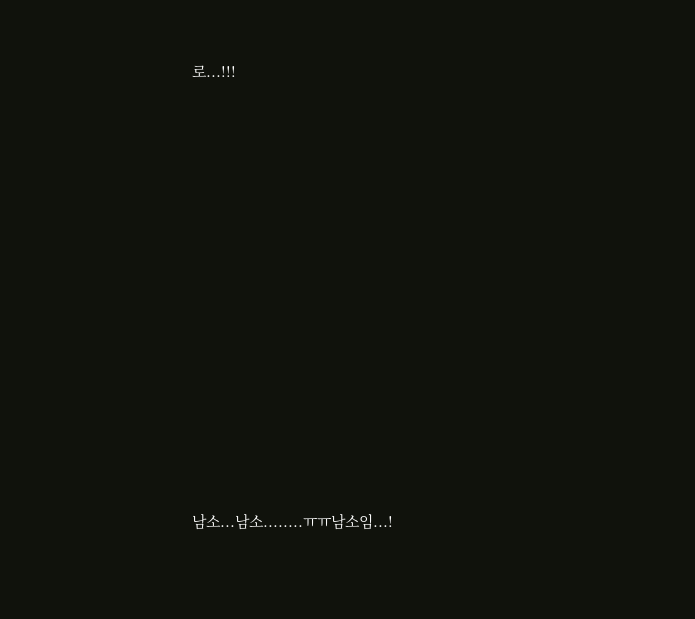로...!!!

















남소...남소........ㅠㅠ남소임...!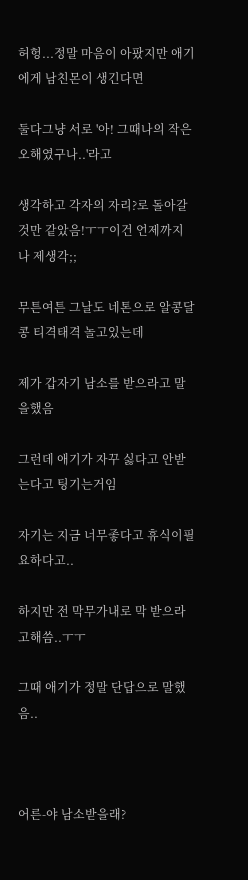허헝...정말 마음이 아팠지만 애기에게 남친몬이 생긴다면

둘다그냥 서로 '아! 그때나의 작은 오해였구나..'라고

생각하고 각자의 자리?로 돌아갈것만 같았음!ㅜㅜ이건 언제까지나 제생각;;

무튼여튼 그날도 네톤으로 알콩달콩 티격태격 놀고있는데

제가 갑자기 남소를 받으라고 말을했음

그런데 애기가 자꾸 싫다고 안받는다고 팅기는거임

자기는 지금 너무좋다고 휴식이필요하다고..

하지만 전 막무가내로 막 받으라고해씀..ㅜㅜ

그때 애기가 정말 단답으로 말했음..



어른-야 남소받을래?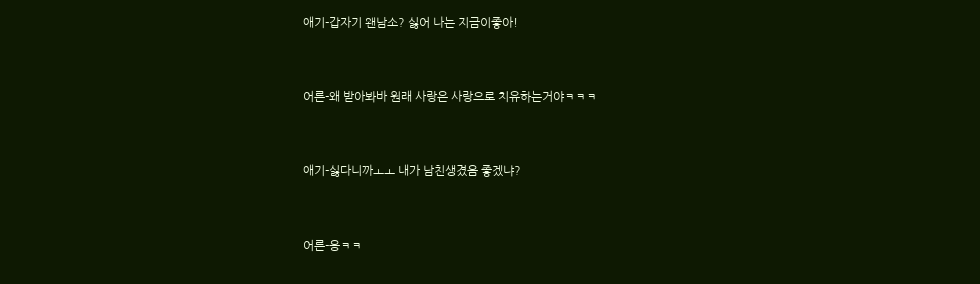애기-갑자기 왠남소? 싫어 나는 지금이좋아!



어른-왜 받아봐바 원래 사랑은 사랑으로 치유하는거야ㅋㅋㅋ



애기-싫다니까ㅗㅗ 내가 남친생겼음 좋겠냐?



어른-응ㅋㅋ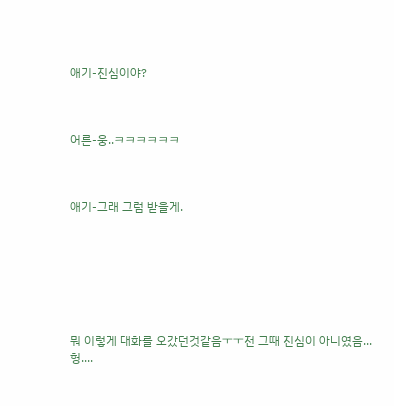애기-진심이야?



어른-웅..ㅋㅋㅋㅋㅋㅋ



애기-그래 그럼 받을게.







뭐 이렇게 대화를 오갔던것같음ㅜㅜ전 그때 진심이 아니였음...헝....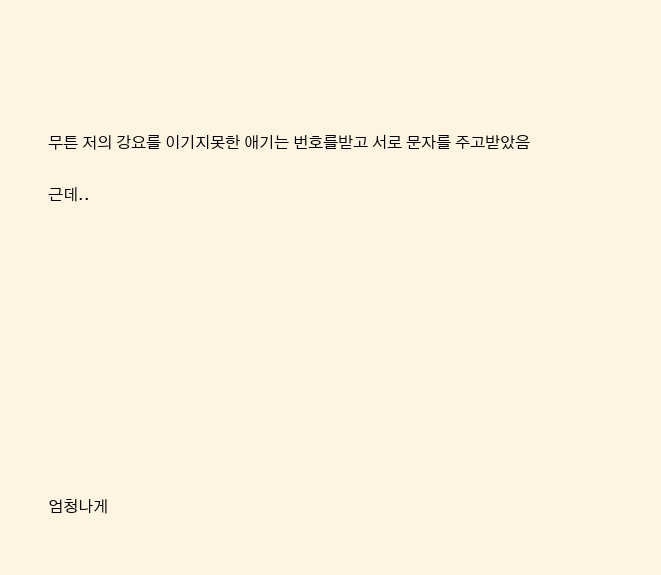무튼 저의 강요를 이기지못한 애기는 번호를받고 서로 문자를 주고받았음

근데..











엄청나게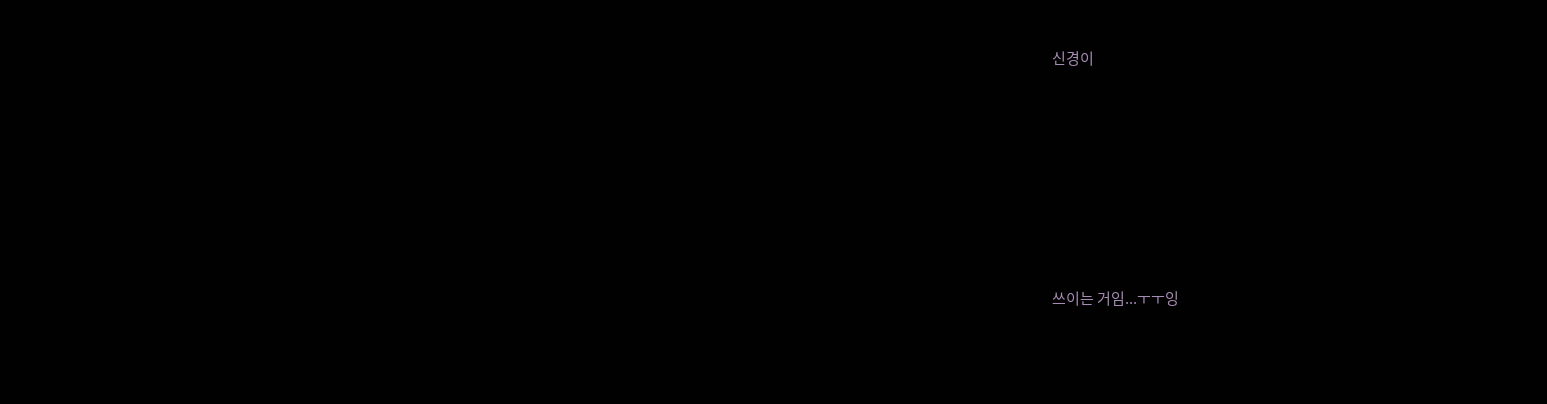신경이











쓰이는 거임...ㅜㅜ잉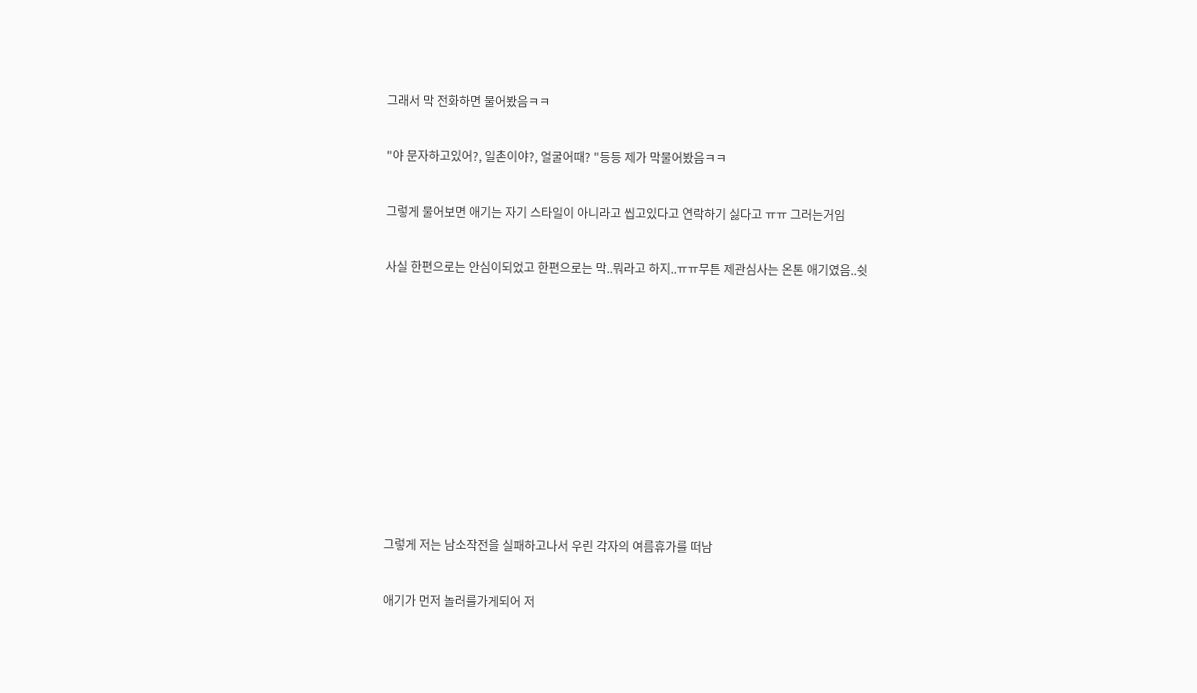그래서 막 전화하면 물어봤음ㅋㅋ

"야 문자하고있어?, 일촌이야?, 얼굴어때? "등등 제가 막물어봤음ㅋㅋ

그렇게 물어보면 애기는 자기 스타일이 아니라고 씹고있다고 연락하기 싫다고 ㅠㅠ 그러는거임

사실 한편으로는 안심이되었고 한편으로는 막..뭐라고 하지..ㅠㅠ무튼 제관심사는 온톤 애기였음..쉿









그렇게 저는 남소작전을 실패하고나서 우린 각자의 여름휴가를 떠남

애기가 먼저 놀러를가게되어 저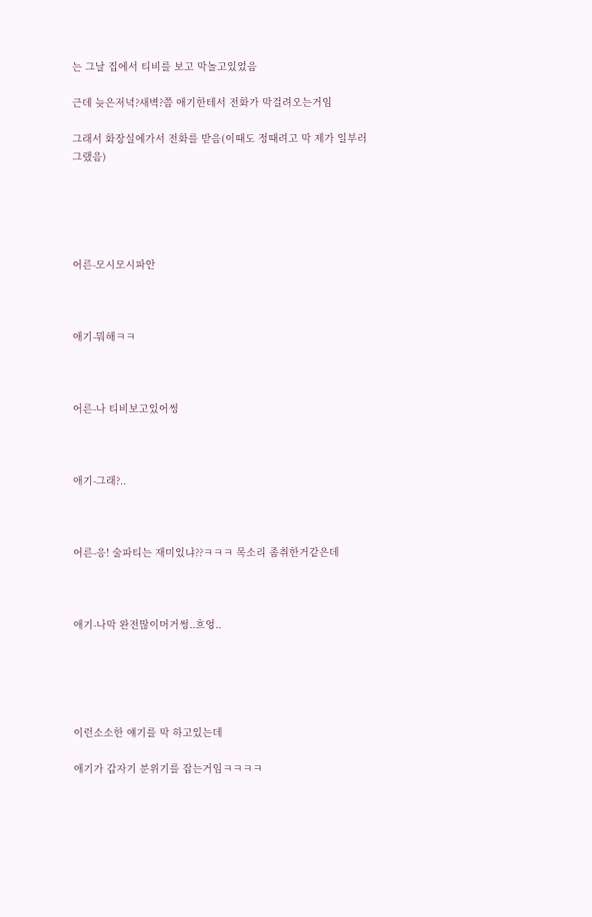는 그날 집에서 티비를 보고 막놀고있었음

근데 늦은저녁?새벽?쯤 애기한테서 전화가 막걸려오는거임

그래서 화장실에가서 전화를 받음(이때도 정때려고 막 제가 일부러 그랬음)





어른-모시모시파안



애기-뭐해ㅋㅋ



어른-나 티비보고있어썽



애기-그래?..



어른-응! 술파티는 재미있냐??ㅋㅋㅋ 목소리 좀취한거같은데



애기-나막 완전많이머거썽..흐엉..





이런소소한 얘기를 막 하고있는데

애기가 갑자기 분위기를 잡는거임ㅋㅋㅋㅋ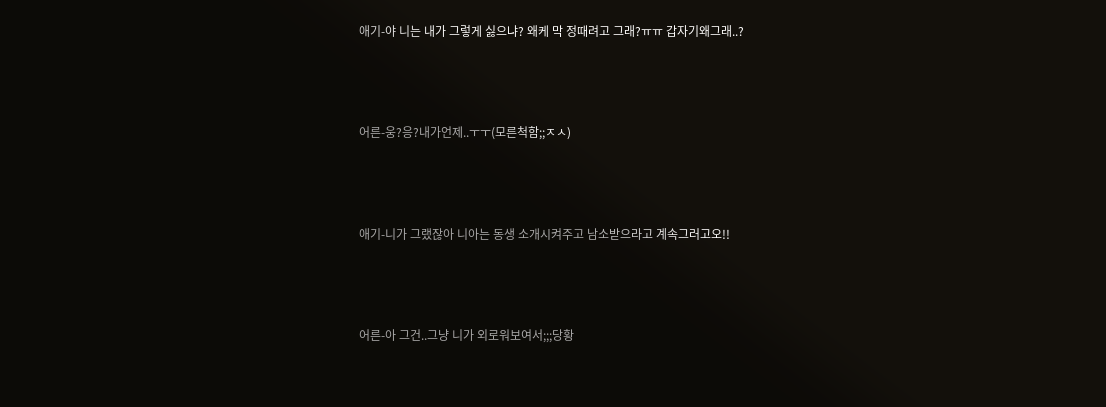애기-야 니는 내가 그렇게 싫으냐? 왜케 막 정때려고 그래?ㅠㅠ 갑자기왜그래..?



어른-웅?응?내가언제..ㅜㅜ(모른척함;;ㅈㅅ)



애기-니가 그랬잖아 니아는 동생 소개시켜주고 남소받으라고 계속그러고오!!



어른-아 그건..그냥 니가 외로워보여서;;;당황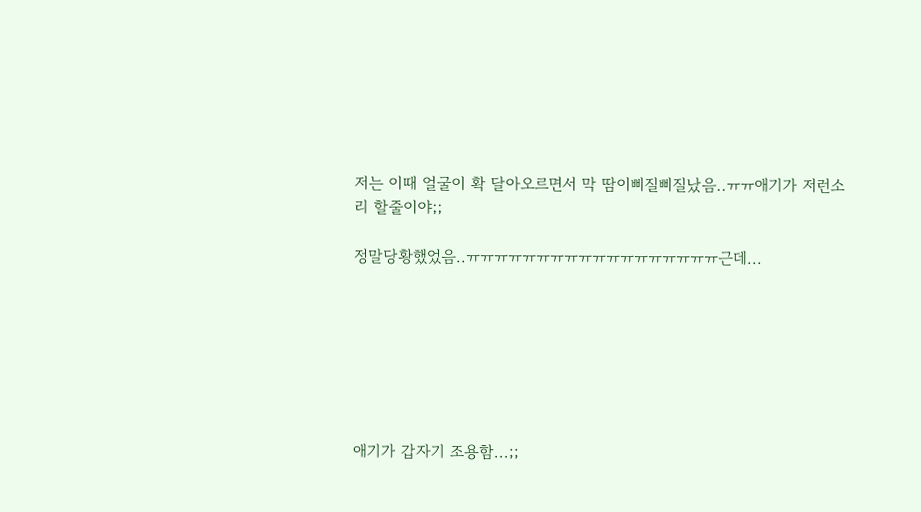저는 이때 얼굴이 확 달아오르면서 막 땀이삐질삐질났음..ㅠㅠ애기가 저런소리 할줄이야;;

정말당황했었음..ㅠㅠㅠㅠㅠㅠㅠㅠㅠㅠㅠㅠㅠㅠㅠㅠㅠㅠ근데...







애기가 갑자기 조용함...;;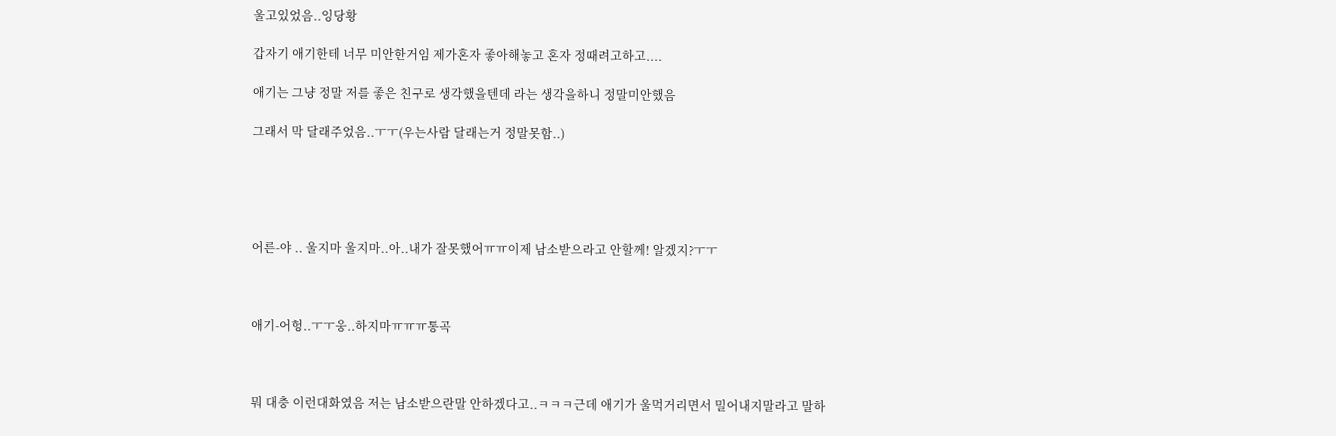울고있었음..잉당황

갑자기 애기한테 너무 미안한거임 제가혼자 좋아해놓고 혼자 정때려고하고....

애기는 그냥 정말 저를 좋은 친구로 생각했을텐데 라는 생각을하니 정말미안했음

그래서 막 달래주었음..ㅜㅜ(우는사람 달래는거 정말못함..)





어른-야 .. 울지마 울지마..아..내가 잘못했어ㅠㅠ이제 남소받으라고 안할께! 알겠지?ㅜㅜ



애기-어헝..ㅜㅜ웅..하지마ㅠㅠㅠ통곡



뭐 대충 이런대화였음 저는 남소받으란말 안하겠다고..ㅋㅋㅋ근데 애기가 울먹거리면서 밀어내지말라고 말하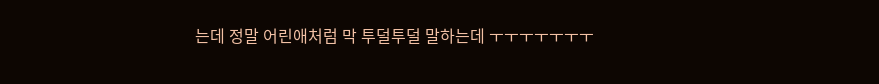는데 정말 어린애처럼 막 투덜투덜 말하는데 ㅜㅜㅜㅜㅜㅜㅜ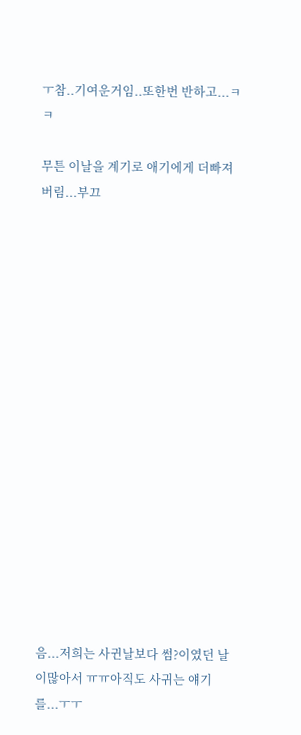ㅜ참..기여운거임..또한번 반하고...ㅋㅋ

무튼 이날을 계기로 애기에게 더빠져버림...부끄

















음...저희는 사귄날보다 썸?이였던 날이많아서 ㅠㅠ아직도 사귀는 얘기를...ㅜㅜ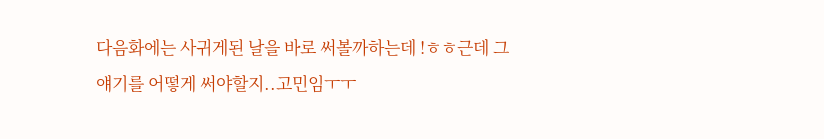다음화에는 사귀게된 날을 바로 써볼까하는데 !ㅎㅎ근데 그얘기를 어떻게 써야할지..고민임ㅜㅜ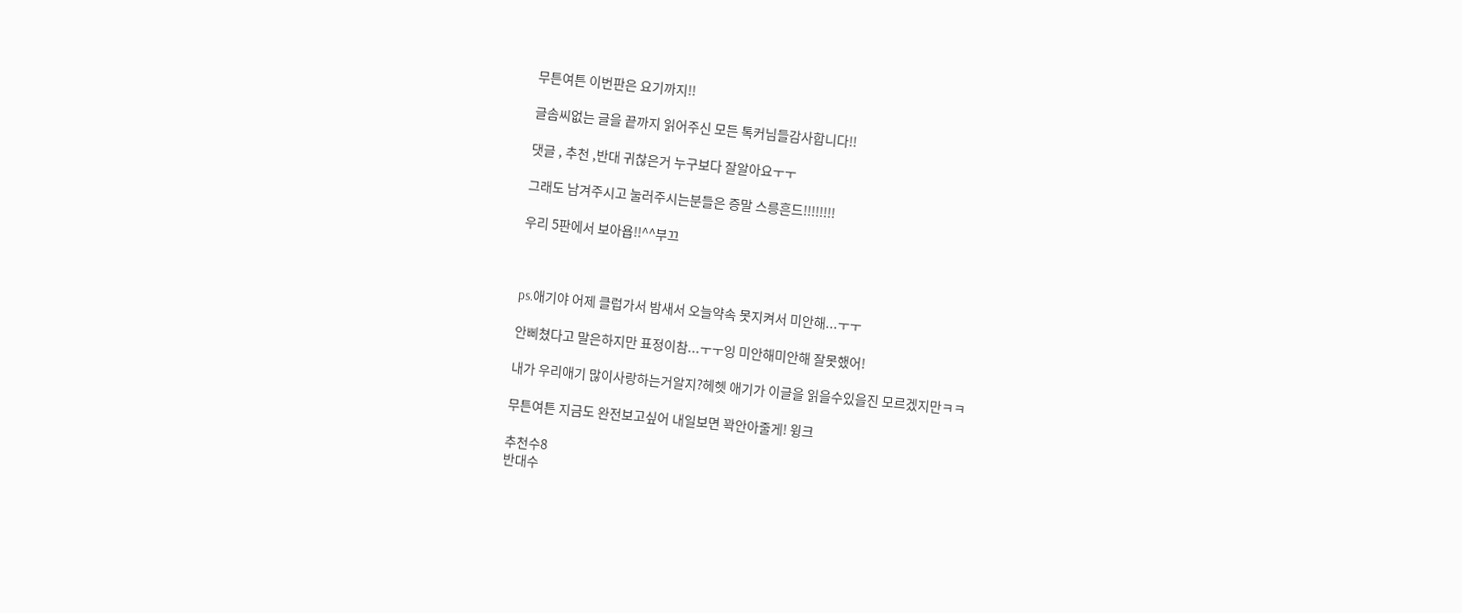무튼여튼 이번판은 요기까지!!

글솜씨없는 글을 끝까지 읽어주신 모든 톡커님들감사합니다!!

댓글 , 추천 ,반대 귀찮은거 누구보다 잘알아요ㅜㅜ

그래도 남겨주시고 눌러주시는분들은 증말 스릉흔드!!!!!!!!

우리 5판에서 보아욥!!^^부끄



ps.애기야 어제 클럽가서 밤새서 오늘약속 못지켜서 미안해...ㅜㅜ

안삐쳤다고 말은하지만 표정이참...ㅜㅜ잉 미안해미안해 잘못했어!

내가 우리애기 많이사랑하는거알지?헤헷 애기가 이글을 읽을수있을진 모르겠지만ㅋㅋ

무튼여튼 지금도 완전보고싶어 내일보면 꽉안아줄게! 윙크

추천수8
반대수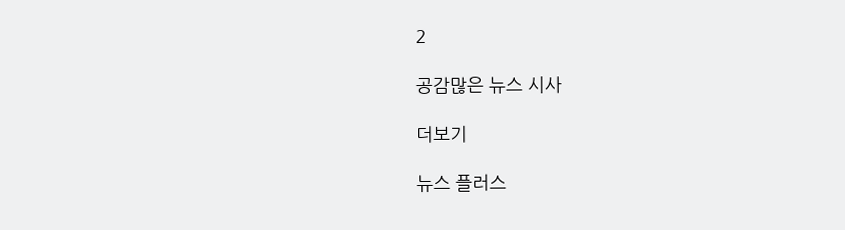2

공감많은 뉴스 시사

더보기

뉴스 플러스